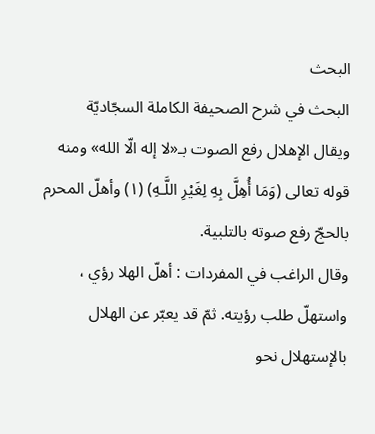البحث
البحث في شرح الصحيفة الكاملة السجّاديّة
ويقال الإهلال رفع الصوت بـ«لا إله الّا الله» ومنه قوله تعالى (وَمَا أُهِلَّ بِهِ لِغَيْرِ اللَّـهِ) (١) وأهلّ المحرم بالحجّ رفع صوته بالتلبية.
وقال الراغب في المفردات : أهلّ الهلا رؤي ، واستهلّ طلب رؤيته. ثمّ قد يعبّر عن الهلال بالإستهلال نحو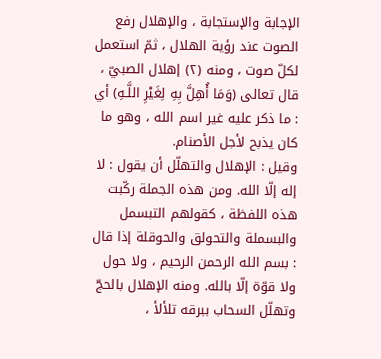الإجابة والإستجابة ، والإهلال رفع الصوت عند رؤية الهلال ، ثمّ استعمل لكلّ صوت ، ومنه (٢) إهلال الصبيّ ، قال تعالى (وَمَا أُهِلَّ بِهِ لِغَيْرِ اللَّـهِ) أي : ما ذكر عليه غير اسم الله ، وهو ما كان يذبح لأجل الأصنام.
وقيل : الإهلال والتهلّل أن يقول : لا إله إلّا الله. ومن هذه الجملة ركّبت هذه اللفظة ، كقولهم التبسمل والبسملة والتحولق والحوقلة إذا قال : بسم الله الرحمن الرحيم ، ولا حول ولا قوّة إلّا بالله. ومنه الإهلال بالحجّ وتهلّل السحاب ببرقه تلألأ ،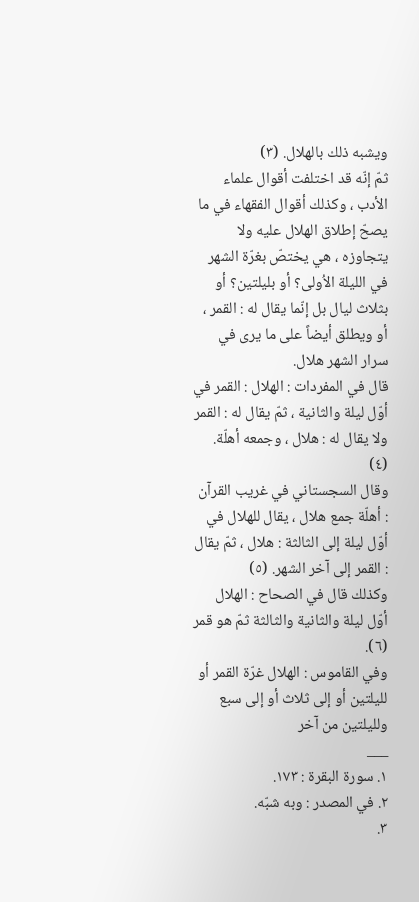ويشبه ذلك بالهلال. (٣)
ثمّ إنّه قد اختلفت أقوال علماء الأدب ، وكذلك أقوال الفقهاء في ما يصحّ إطلاق الهلال عليه ولا يتجاوزه ، هي يختصّ بغرّة الشهر في الليلة الاُولى؟ أو بليلتين؟ أو بثلاث ليال بل إنّما يقال له : القمر ، أو ويطلق أيضاً على ما يرى في سرار الشهر هلال.
قال في المفردات : الهلال : القمر في أوّل ليلة والثانية ، ثمّ يقال له : القمر ولا يقال له : هلال ، وجمعه أهلّة. (٤)
وقال السجستاني في غريب القرآن : أهلّة جمع هلال ، يقال للهلال في أوّل ليلة إلى الثالثة : هلال ، ثمّ يقال : القمر إلى آخر الشهر. (٥)
وكذلك قال في الصحاح : الهلال أوّل ليلة والثانية والثالثة ثمّ هو قمر (٦).
وفي القاموس : الهلال غرّة القمر أو لليلتين أو إلى ثلاث أو إلى سبع ولليلتين من آخر
___
١. سورة البقرة : ١٧٣.
٢. في المصدر : وبه شبّه.
٣.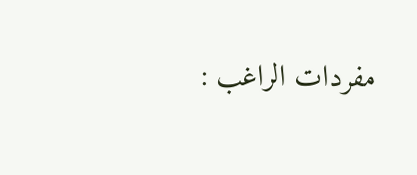مفردات الراغب :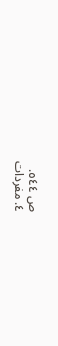ص ٥٤٤.
٤. مفردات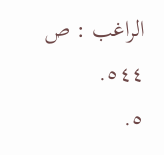الراغب : ص ٥٤٤.
٥.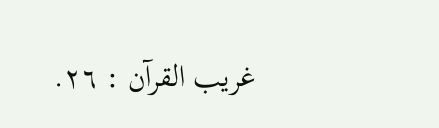غريب القرآن : ٢٦.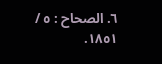٦. الصحاح : ٥ / ١٨٥١.